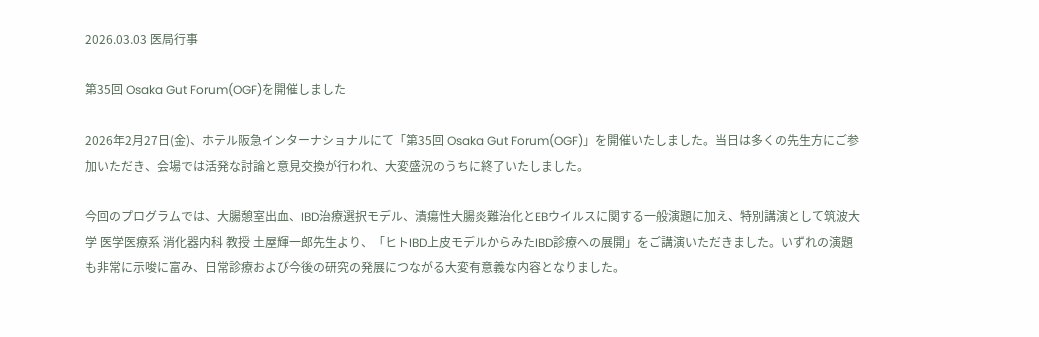2026.03.03 医局行事

第35回 Osaka Gut Forum(OGF)を開催しました

2026年2月27日(金)、ホテル阪急インターナショナルにて「第35回 Osaka Gut Forum(OGF)」を開催いたしました。当日は多くの先生方にご参加いただき、会場では活発な討論と意見交換が行われ、大変盛況のうちに終了いたしました。

今回のプログラムでは、大腸憩室出血、IBD治療選択モデル、潰瘍性大腸炎難治化とEBウイルスに関する一般演題に加え、特別講演として筑波大学 医学医療系 消化器内科 教授 土屋輝一郎先生より、「ヒトIBD上皮モデルからみたIBD診療への展開」をご講演いただきました。いずれの演題も非常に示唆に富み、日常診療および今後の研究の発展につながる大変有意義な内容となりました。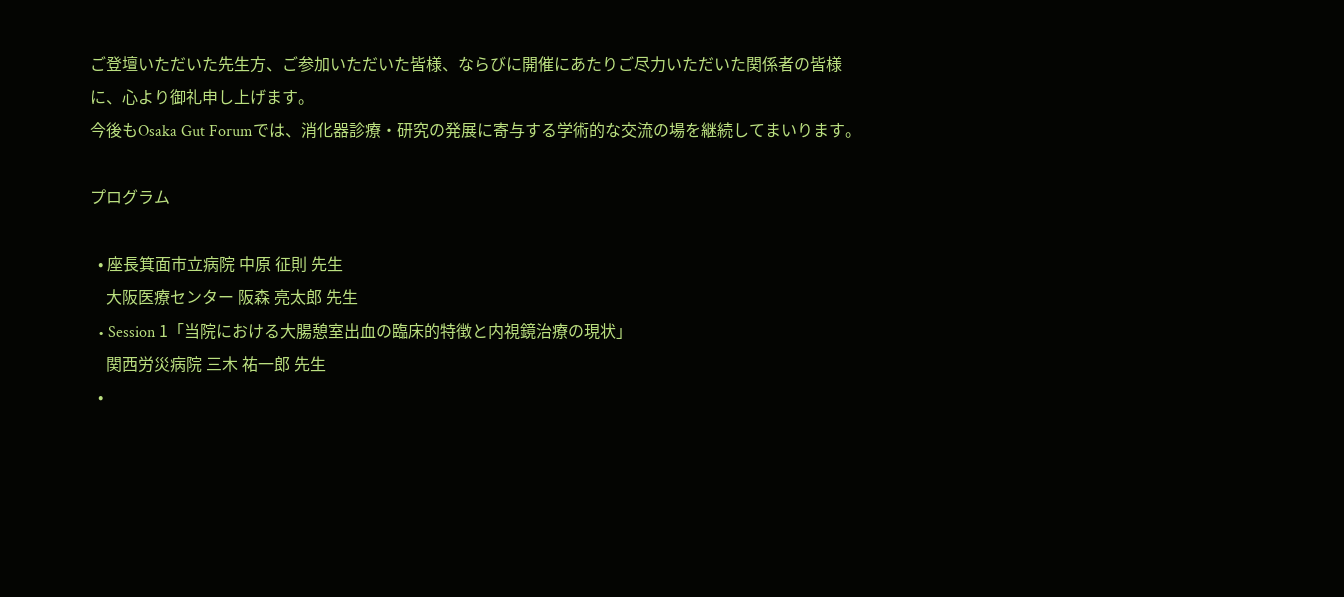ご登壇いただいた先生方、ご参加いただいた皆様、ならびに開催にあたりご尽力いただいた関係者の皆様に、心より御礼申し上げます。
今後もOsaka Gut Forumでは、消化器診療・研究の発展に寄与する学術的な交流の場を継続してまいります。

プログラム

  • 座長箕面市立病院 中原 征則 先生
    大阪医療センター 阪森 亮太郎 先生
  • Session 1「当院における大腸憩室出血の臨床的特徴と内視鏡治療の現状」
    関西労災病院 三木 祐一郎 先生
  •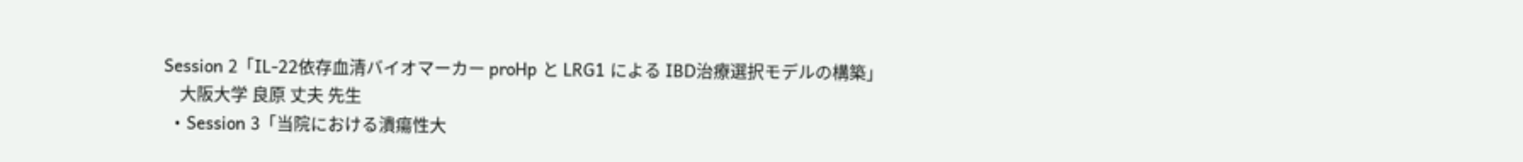Session 2「IL-22依存血清バイオマーカー proHp と LRG1 による IBD治療選択モデルの構築」
    大阪大学 良原 丈夫 先生
  • Session 3「当院における潰瘍性大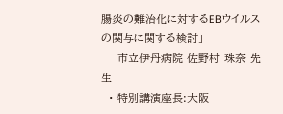腸炎の難治化に対するEBウイルスの関与に関する検討」
    市立伊丹病院 佐野村 珠奈 先生
  • 特別講演座長:大阪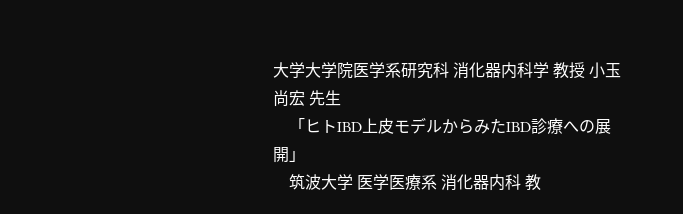大学大学院医学系研究科 消化器内科学 教授 小玉 尚宏 先生
    「ヒトIBD上皮モデルからみたIBD診療への展開」
    筑波大学 医学医療系 消化器内科 教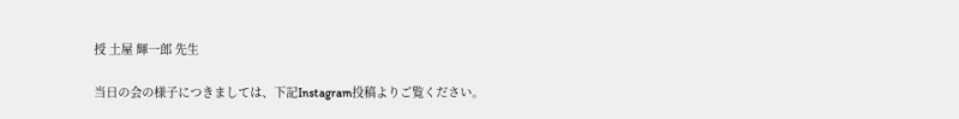授 土屋 輝一郎 先生

当日の会の様子につきましては、下記Instagram投稿よりご覧ください。